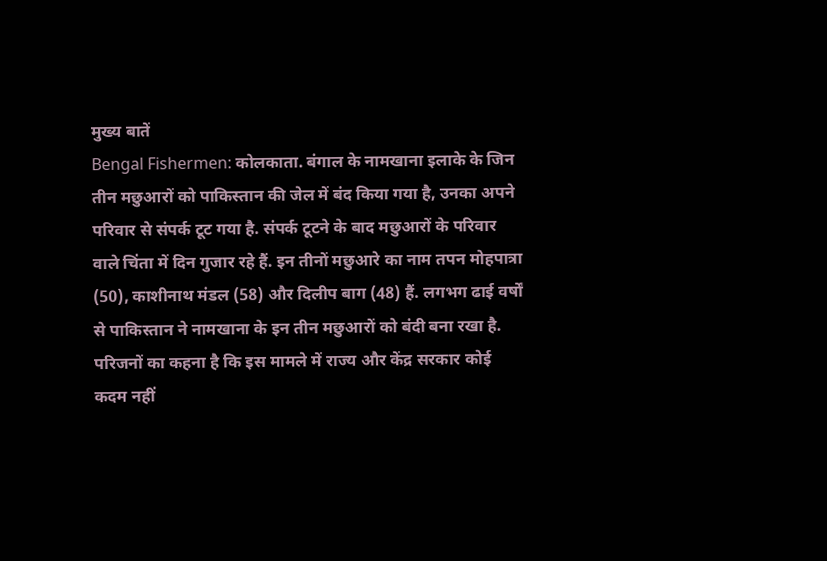मुख्य बातें
Bengal Fishermen: कोलकाता. बंगाल के नामखाना इलाके के जिन तीन मछुआरों को पाकिस्तान की जेल में बंद किया गया है, उनका अपने परिवार से संपर्क टूट गया है. संपर्क टूटने के बाद मछुआरों के परिवार वाले चिंता में दिन गुजार रहे हैं. इन तीनों मछुआरे का नाम तपन मोहपात्रा (50), काशीनाथ मंडल (58) और दिलीप बाग (48) हैं. लगभग ढाई वर्षों से पाकिस्तान ने नामखाना के इन तीन मछुआरों को बंदी बना रखा है. परिजनों का कहना है कि इस मामले में राज्य और केंद्र सरकार कोई कदम नहीं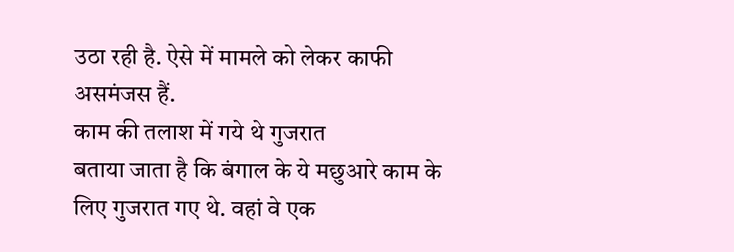उठा रही है. ऐसे में मामले को लेकर काफी असमंजस हैं.
काम की तलाश में गये थे गुजरात
बताया जाता है कि बंगाल के ये मछुआरे काम के लिए गुजरात गए थे. वहां वे एक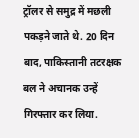ट्रॉलर से समुद्र में मछली पकड़ने जाते थे. 20 दिन बाद, पाकिस्तानी तटरक्षक बल ने अचानक उन्हें गिरफ्तार कर लिया.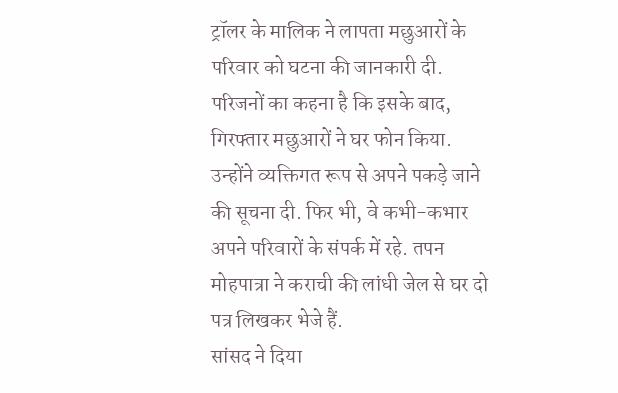ट्रॉलर के मालिक ने लापता मछुआरों के परिवार को घटना की जानकारी दी. परिजनों का कहना है कि इसके बाद, गिरफ्तार मछुआरों ने घर फोन किया. उन्होंने व्यक्तिगत रूप से अपने पकड़े जाने की सूचना दी. फिर भी, वे कभी-कभार अपने परिवारों के संपर्क में रहे. तपन मोहपात्रा ने कराची की लांधी जेल से घर दो पत्र लिखकर भेजे हैं.
सांसद ने दिया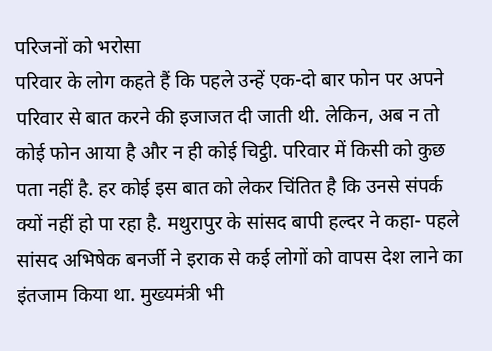परिजनों को भरोसा
परिवार के लोग कहते हैं कि पहले उन्हें एक-दो बार फोन पर अपने परिवार से बात करने की इजाजत दी जाती थी. लेकिन, अब न तो कोई फोन आया है और न ही कोई चिट्ठी. परिवार में किसी को कुछ पता नहीं है. हर कोई इस बात को लेकर चिंतित है कि उनसे संपर्क क्यों नहीं हो पा रहा है. मथुरापुर के सांसद बापी हल्दर ने कहा- पहले सांसद अभिषेक बनर्जी ने इराक से कई लोगों को वापस देश लाने का इंतजाम किया था. मुख्यमंत्री भी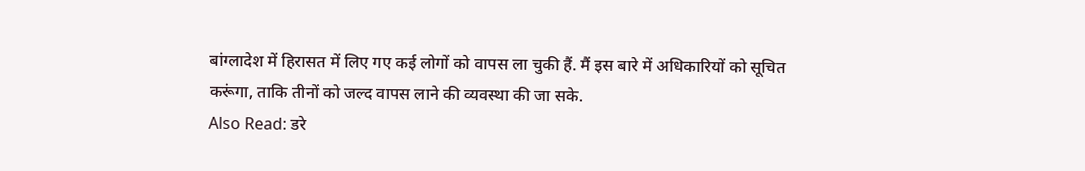बांग्लादेश में हिरासत में लिए गए कई लोगों को वापस ला चुकी हैं. मैं इस बारे में अधिकारियों को सूचित करूंगा, ताकि तीनों को जल्द वापस लाने की व्यवस्था की जा सके.
Also Read: डरे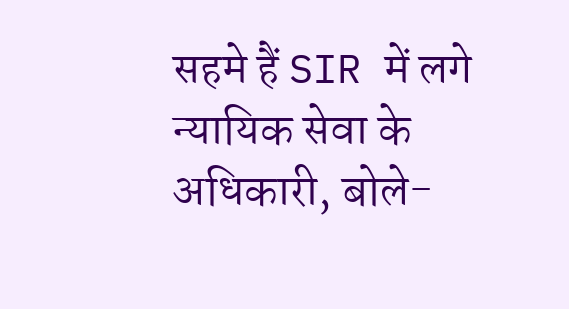सहमे हैं SIR में लगे न्यायिक सेवा के अधिकारी, बोले-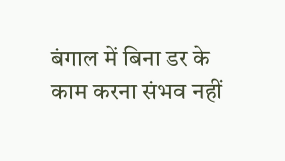बंगाल में बिना डर के काम करना संभव नहीं